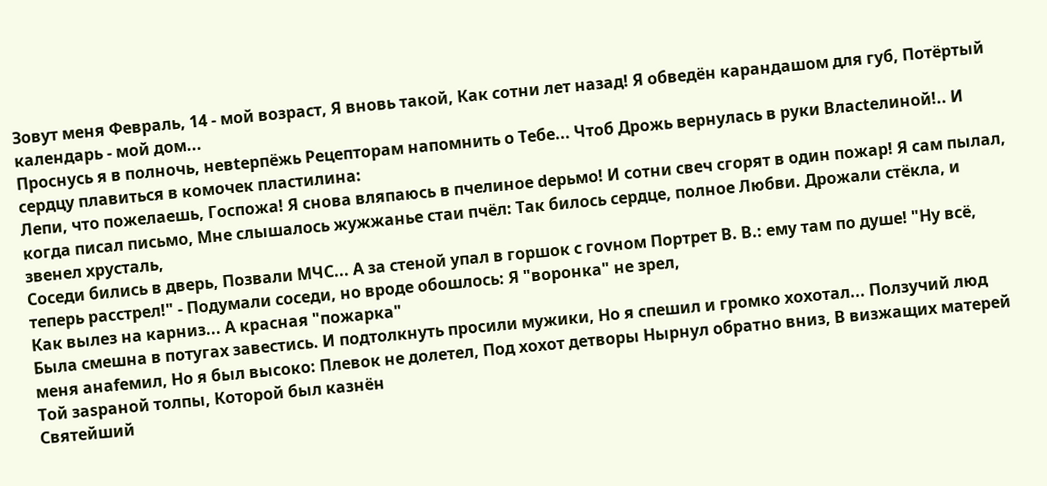Зовут меня Февраль, 14 - мой возраст, Я вновь такой, Как сотни лет назад! Я обведён карандашом для губ, Потёртый календарь - мой дом...
Проснусь я в полночь, невtерпёжь Рецепторам напомнить о Тебе... Чтоб Дрожь вернулась в руки Власtелиной!.. И сердцу плавиться в комочек пластилина:
Лепи, что пожелаешь, Госпожа! Я снова вляпаюсь в пчелиное dерьмо! И сотни свеч сгорят в один пожар! Я сам пылал, когда писал письмо, Мне слышалось жужжанье стаи пчёл: Так билось сердце, полное Любви. Дрожали стёкла, и звенел хрусталь,
Соседи бились в дверь, Позвали МЧС... А за стеной упал в горшок с гоvном Портрет В. В.: ему там по душе! "Ну всё, теперь расстрел!" - Подумали соседи, но вроде обошлось: Я "воронка" не зрел,
Как вылез на карниз... А красная "пожарка"
Была смешна в потугах завестись. И подтолкнуть просили мужики, Но я спешил и громко хохотал... Ползучий люд меня анаfемил, Но я был высоко: Плевок не долетел, Под хохот детворы Нырнул обратно вниз, В визжащих матерей Той заsраной толпы, Которой был казнён
Святейший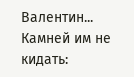Валентин... Камней им не кидать: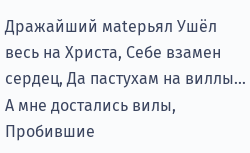Дражайший маtерьял Ушёл весь на Христа, Себе взамен сердец, Да пастухам на виллы... А мне достались вилы, Пробившие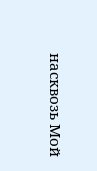насквозь Мой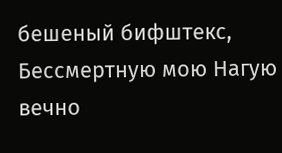бешеный бифштекс, Бессмертную мою Нагую вечно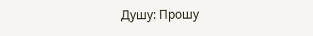Душу: Прошу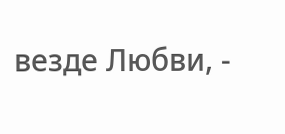везде Любви, -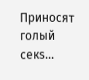Приносят голый секs...